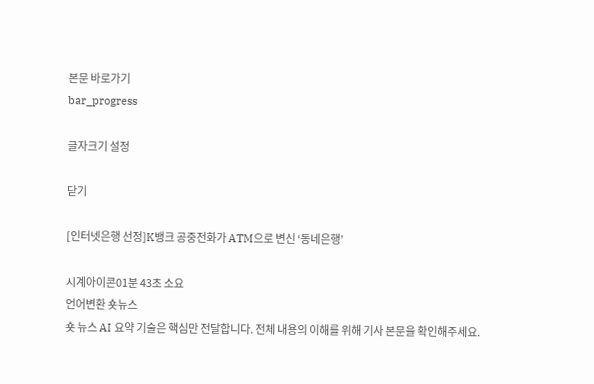본문 바로가기
bar_progress

글자크기 설정

닫기

[인터넷은행 선정]K뱅크 공중전화가 ATM으로 변신 ‘동네은행’

시계아이콘01분 43초 소요
언어변환 숏뉴스
숏 뉴스 AI 요약 기술은 핵심만 전달합니다. 전체 내용의 이해를 위해 기사 본문을 확인해주세요.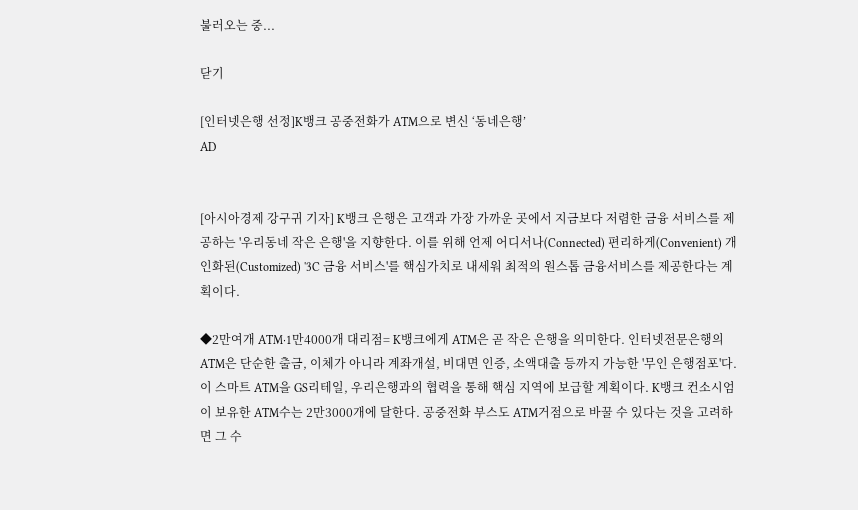불러오는 중...

닫기

[인터넷은행 선정]K뱅크 공중전화가 ATM으로 변신 ‘동네은행’
AD


[아시아경제 강구귀 기자] K뱅크 은행은 고객과 가장 가까운 곳에서 지금보다 저렴한 금융 서비스를 제공하는 '우리동네 작은 은행'을 지향한다. 이를 위해 언제 어디서나(Connected) 편리하게(Convenient) 개인화된(Customized) '3C 금융 서비스'를 핵심가치로 내세워 최적의 원스톱 금융서비스를 제공한다는 계획이다.

◆2만여개 ATM·1만4000개 대리점= K뱅크에게 ATM은 곧 작은 은행을 의미한다. 인터넷전문은행의 ATM은 단순한 출금, 이체가 아니라 계좌개설, 비대면 인증, 소액대출 등까지 가능한 '무인 은행점포'다. 이 스마트 ATM을 GS리테일, 우리은행과의 협력을 통해 핵심 지역에 보급할 계획이다. K뱅크 컨소시엄이 보유한 ATM수는 2만3000개에 달한다. 공중전화 부스도 ATM거점으로 바꿀 수 있다는 것을 고려하면 그 수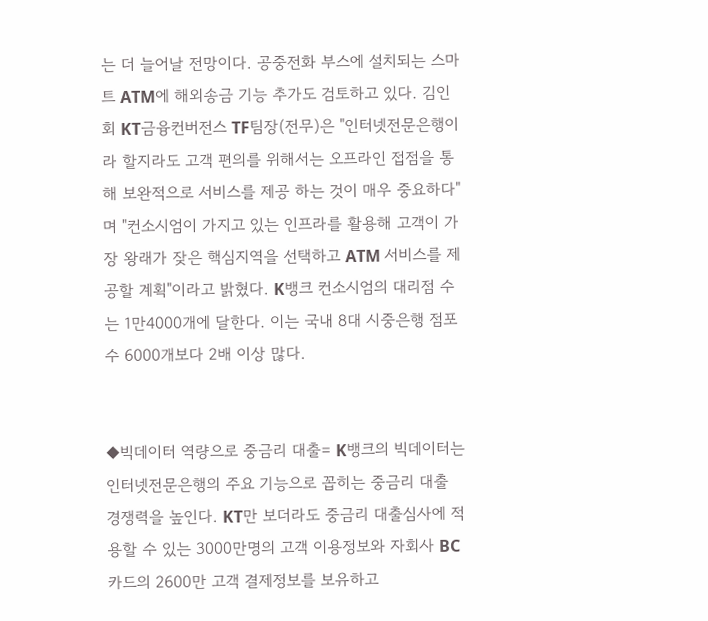는 더 늘어날 전망이다. 공중전화 부스에 설치되는 스마트 ATM에 해외송금 기능 추가도 검토하고 있다. 김인회 KT금융컨버전스 TF팀장(전무)은 "인터넷전문은행이라 할지라도 고객 편의를 위해서는 오프라인 접점을 통해 보완적으로 서비스를 제공 하는 것이 매우 중요하다"며 "컨소시엄이 가지고 있는 인프라를 활용해 고객이 가장 왕래가 잦은 핵심지역을 선택하고 ATM 서비스를 제공할 계획"이라고 밝혔다. K뱅크 컨소시엄의 대리점 수는 1만4000개에 달한다. 이는 국내 8대 시중은행 점포수 6000개보다 2배 이상 많다.


◆빅데이터 역량으로 중금리 대출= K뱅크의 빅데이터는 인터넷전문은행의 주요 기능으로 꼽히는 중금리 대출 경쟁력을 높인다. KT만 보더라도 중금리 대출심사에 적용할 수 있는 3000만명의 고객 이용정보와 자회사 BC카드의 2600만 고객 결제정보를 보유하고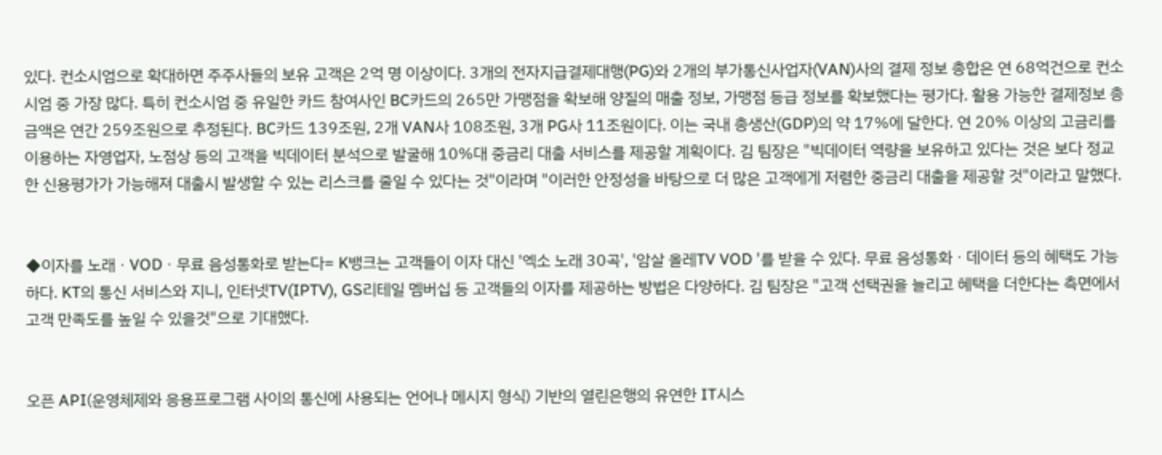있다. 컨소시엄으로 확대하면 주주사들의 보유 고객은 2억 명 이상이다. 3개의 전자지급결제대행(PG)와 2개의 부가통신사업자(VAN)사의 결제 정보 총합은 연 68억건으로 컨소시엄 중 가장 많다. 특히 컨소시엄 중 유일한 카드 참여사인 BC카드의 265만 가맹점을 확보해 양질의 매출 정보, 가맹점 등급 정보를 확보했다는 평가다. 활용 가능한 결제정보 총 금액은 연간 259조원으로 추정된다. BC카드 139조원, 2개 VAN사 108조원, 3개 PG사 11조원이다. 이는 국내 총생산(GDP)의 약 17%에 달한다. 연 20% 이상의 고금리를 이용하는 자영업자, 노점상 등의 고객을 빅데이터 분석으로 발굴해 10%대 중금리 대출 서비스를 제공할 계획이다. 김 팀장은 "빅데이터 역량을 보유하고 있다는 것은 보다 정교한 신용평가가 가능해져 대출시 발생할 수 있는 리스크를 줄일 수 있다는 것"이라며 "이러한 안정성을 바탕으로 더 많은 고객에게 저렴한 중금리 대출을 제공할 것"이라고 말했다.


◆이자를 노래ㆍVODㆍ무료 음성통화로 받는다= K뱅크는 고객들이 이자 대신 '엑소 노래 30곡', '암살 올레TV VOD '를 받을 수 있다. 무료 음성통화ㆍ데이터 등의 혜택도 가능하다. KT의 통신 서비스와 지니, 인터넷TV(IPTV), GS리테일 멤버십 등 고객들의 이자를 제공하는 방법은 다양하다. 김 팀장은 "고객 선택권을 늘리고 혜택을 더한다는 측면에서 고객 만족도를 높일 수 있을것"으로 기대했다.


오픈 API(운영체제와 응용프로그램 사이의 통신에 사용되는 언어나 메시지 형식) 기반의 열린은행의 유연한 IT시스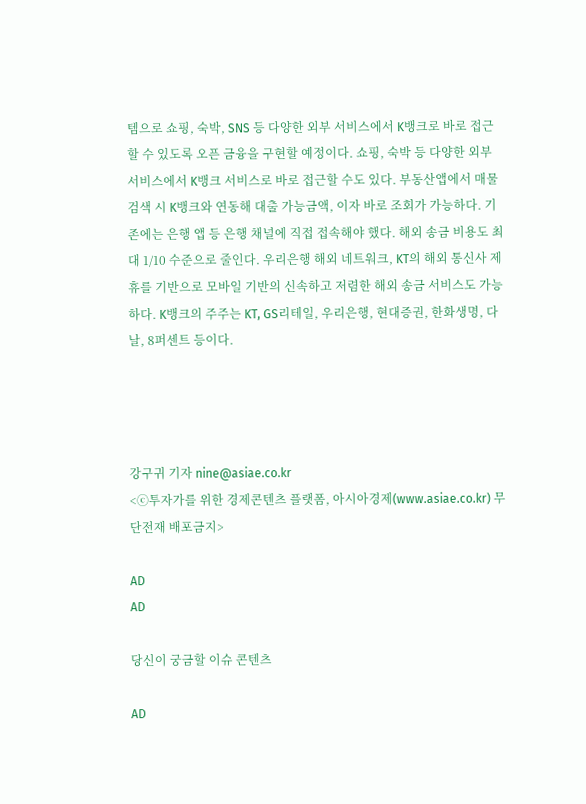템으로 쇼핑, 숙박, SNS 등 다양한 외부 서비스에서 K뱅크로 바로 접근할 수 있도록 오픈 금융을 구현할 예정이다. 쇼핑, 숙박 등 다양한 외부 서비스에서 K뱅크 서비스로 바로 접근할 수도 있다. 부동산앱에서 매물 검색 시 K뱅크와 연동해 대출 가능금액, 이자 바로 조회가 가능하다. 기존에는 은행 앱 등 은행 채널에 직접 접속해야 했다. 해외 송금 비용도 최대 1/10 수준으로 줄인다. 우리은행 해외 네트워크, KT의 해외 통신사 제휴를 기반으로 모바일 기반의 신속하고 저렴한 해외 송금 서비스도 가능하다. K뱅크의 주주는 KT, GS리테일, 우리은행, 현대증권, 한화생명, 다날, 8퍼센트 등이다.




강구귀 기자 nine@asiae.co.kr
<ⓒ투자가를 위한 경제콘텐츠 플랫폼, 아시아경제(www.asiae.co.kr) 무단전재 배포금지>

AD
AD

당신이 궁금할 이슈 콘텐츠

AD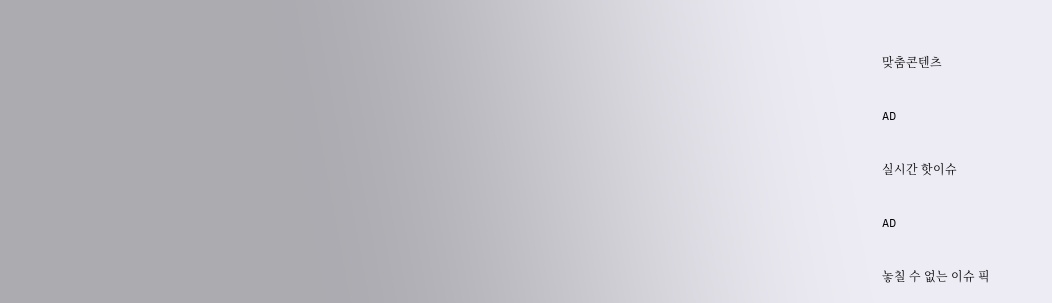맞춤콘텐츠

AD

실시간 핫이슈

AD

놓칠 수 없는 이슈 픽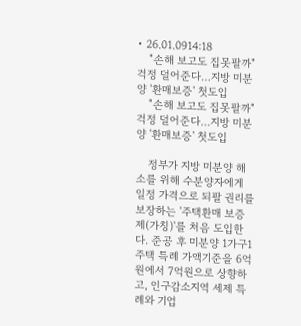• 26.01.0914:18
    "손해 보고도 집못팔까" 걱정 덜어준다…지방 미분양 '환매보증' 첫도입
    "손해 보고도 집못팔까" 걱정 덜어준다…지방 미분양 '환매보증' 첫도입

    정부가 지방 미분양 해소를 위해 수분양자에게 일정 가격으로 되팔 권리를 보장하는 '주택환매 보증제(가칭)'를 처음 도입한다. 준공 후 미분양 1가구1주택 특례 가액기준을 6억원에서 7억원으로 상향하고, 인구감소지역 세제 특례와 기업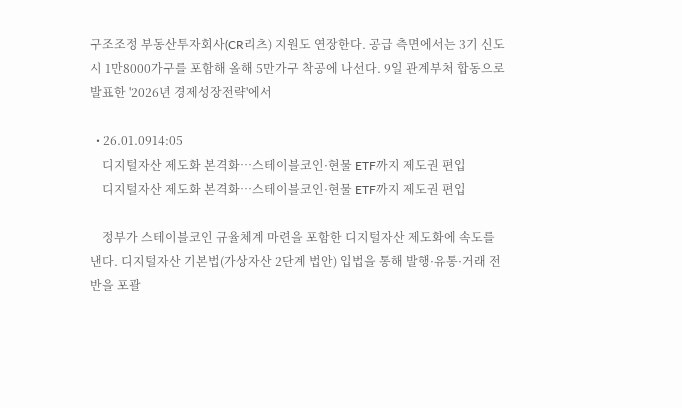구조조정 부동산투자회사(CR리츠) 지원도 연장한다. 공급 측면에서는 3기 신도시 1만8000가구를 포함해 올해 5만가구 착공에 나선다. 9일 관계부처 합동으로 발표한 '2026년 경제성장전략'에서

  • 26.01.0914:05
    디지털자산 제도화 본격화…스테이블코인·현물 ETF까지 제도권 편입
    디지털자산 제도화 본격화…스테이블코인·현물 ETF까지 제도권 편입

    정부가 스테이블코인 규율체계 마련을 포함한 디지털자산 제도화에 속도를 낸다. 디지털자산 기본법(가상자산 2단계 법안) 입법을 통해 발행·유통·거래 전반을 포괄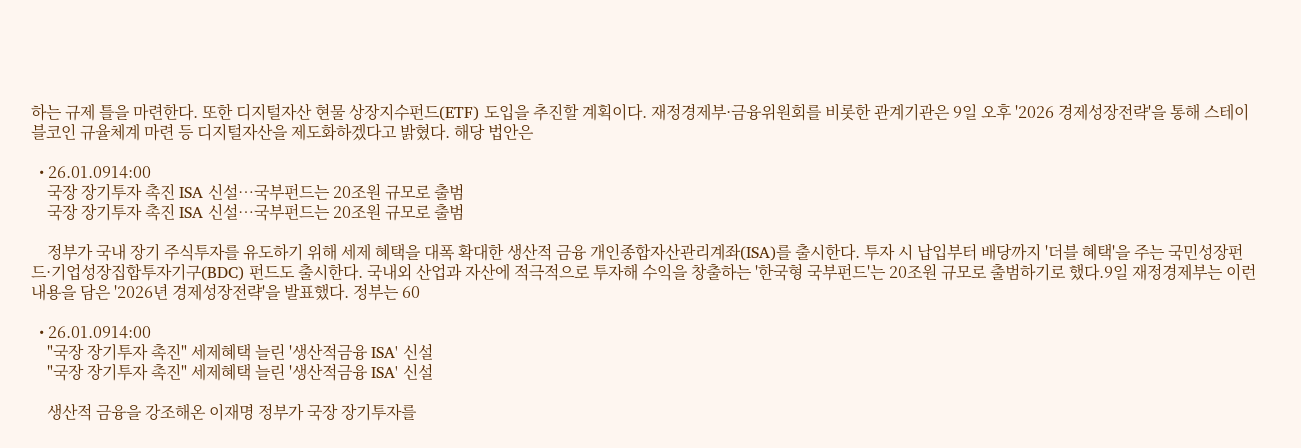하는 규제 틀을 마련한다. 또한 디지털자산 현물 상장지수펀드(ETF) 도입을 추진할 계획이다. 재정경제부·금융위원회를 비롯한 관계기관은 9일 오후 '2026 경제성장전략'을 통해 스테이블코인 규율체계 마련 등 디지털자산을 제도화하겠다고 밝혔다. 해당 법안은

  • 26.01.0914:00
    국장 장기투자 촉진 ISA 신설…국부펀드는 20조원 규모로 출범
    국장 장기투자 촉진 ISA 신설…국부펀드는 20조원 규모로 출범

    정부가 국내 장기 주식투자를 유도하기 위해 세제 혜택을 대폭 확대한 생산적 금융 개인종합자산관리계좌(ISA)를 출시한다. 투자 시 납입부터 배당까지 '더블 혜택'을 주는 국민성장펀드·기업성장집합투자기구(BDC) 펀드도 출시한다. 국내외 산업과 자산에 적극적으로 투자해 수익을 창출하는 '한국형 국부펀드'는 20조원 규모로 출범하기로 했다.9일 재정경제부는 이런 내용을 담은 '2026년 경제성장전략'을 발표했다. 정부는 60

  • 26.01.0914:00
    "국장 장기투자 촉진" 세제혜택 늘린 '생산적금융 ISA' 신설
    "국장 장기투자 촉진" 세제혜택 늘린 '생산적금융 ISA' 신설

    생산적 금융을 강조해온 이재명 정부가 국장 장기투자를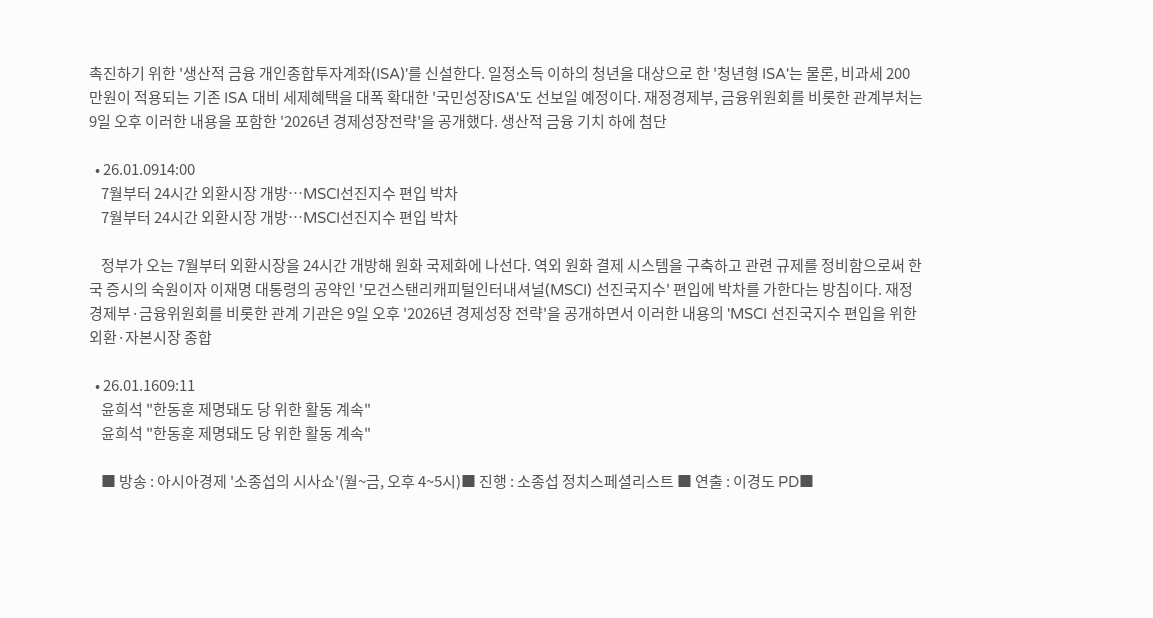촉진하기 위한 '생산적 금융 개인종합투자계좌(ISA)'를 신설한다. 일정소득 이하의 청년을 대상으로 한 '청년형 ISA'는 물론, 비과세 200만원이 적용되는 기존 ISA 대비 세제혜택을 대폭 확대한 '국민성장ISA'도 선보일 예정이다. 재정경제부, 금융위원회를 비롯한 관계부처는 9일 오후 이러한 내용을 포함한 '2026년 경제성장전략'을 공개했다. 생산적 금융 기치 하에 첨단

  • 26.01.0914:00
    7월부터 24시간 외환시장 개방…MSCI선진지수 편입 박차
    7월부터 24시간 외환시장 개방…MSCI선진지수 편입 박차

    정부가 오는 7월부터 외환시장을 24시간 개방해 원화 국제화에 나선다. 역외 원화 결제 시스템을 구축하고 관련 규제를 정비함으로써 한국 증시의 숙원이자 이재명 대통령의 공약인 '모건스탠리캐피털인터내셔널(MSCI) 선진국지수' 편입에 박차를 가한다는 방침이다. 재정경제부·금융위원회를 비롯한 관계 기관은 9일 오후 '2026년 경제성장 전략'을 공개하면서 이러한 내용의 'MSCI 선진국지수 편입을 위한 외환·자본시장 종합

  • 26.01.1609:11
    윤희석 "한동훈 제명돼도 당 위한 활동 계속"
    윤희석 "한동훈 제명돼도 당 위한 활동 계속"

    ■ 방송 : 아시아경제 '소종섭의 시사쇼'(월~금, 오후 4~5시)■ 진행 : 소종섭 정치스페셜리스트 ■ 연출 : 이경도 PD■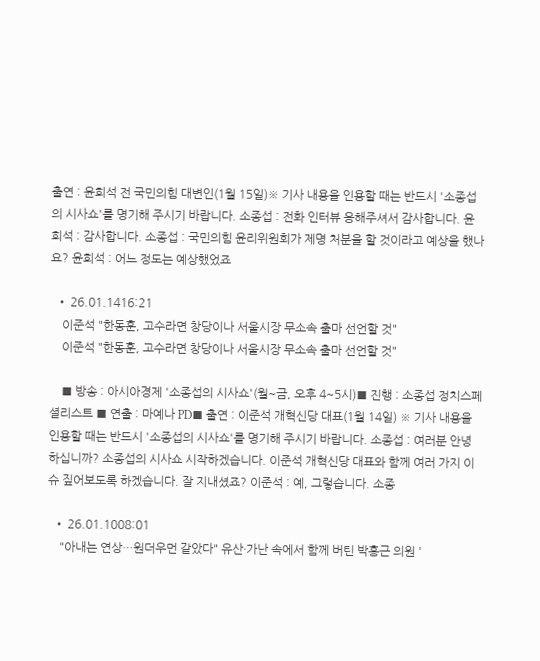출연 : 윤희석 전 국민의힘 대변인(1월 15일)※ 기사 내용을 인용할 때는 반드시 '소종섭의 시사쇼'를 명기해 주시기 바랍니다. 소종섭 : 전화 인터뷰 응해주셔서 감사합니다. 윤희석 : 감사합니다. 소종섭 : 국민의힘 윤리위원회가 제명 처분을 할 것이라고 예상을 했나요? 윤희석 : 어느 정도는 예상했었죠

  • 26.01.1416:21
    이준석 "한동훈, 고수라면 창당이나 서울시장 무소속 출마 선언할 것"
    이준석 "한동훈, 고수라면 창당이나 서울시장 무소속 출마 선언할 것"

    ■ 방송 : 아시아경제 '소종섭의 시사쇼'(월~금, 오후 4~5시)■ 진행 : 소종섭 정치스페셜리스트 ■ 연출 : 마예나 PD■ 출연 : 이준석 개혁신당 대표(1월 14일) ※ 기사 내용을 인용할 때는 반드시 '소종섭의 시사쇼'를 명기해 주시기 바랍니다. 소종섭 : 여러분 안녕하십니까? 소종섭의 시사쇼 시작하겠습니다. 이준석 개혁신당 대표와 함께 여러 가지 이슈 짚어보도록 하겠습니다. 잘 지내셨죠? 이준석 : 예, 그렇습니다. 소종

  • 26.01.1008:01
    "아내는 연상…원더우먼 같았다" 유산·가난 속에서 함께 버틴 박홍근 의원 '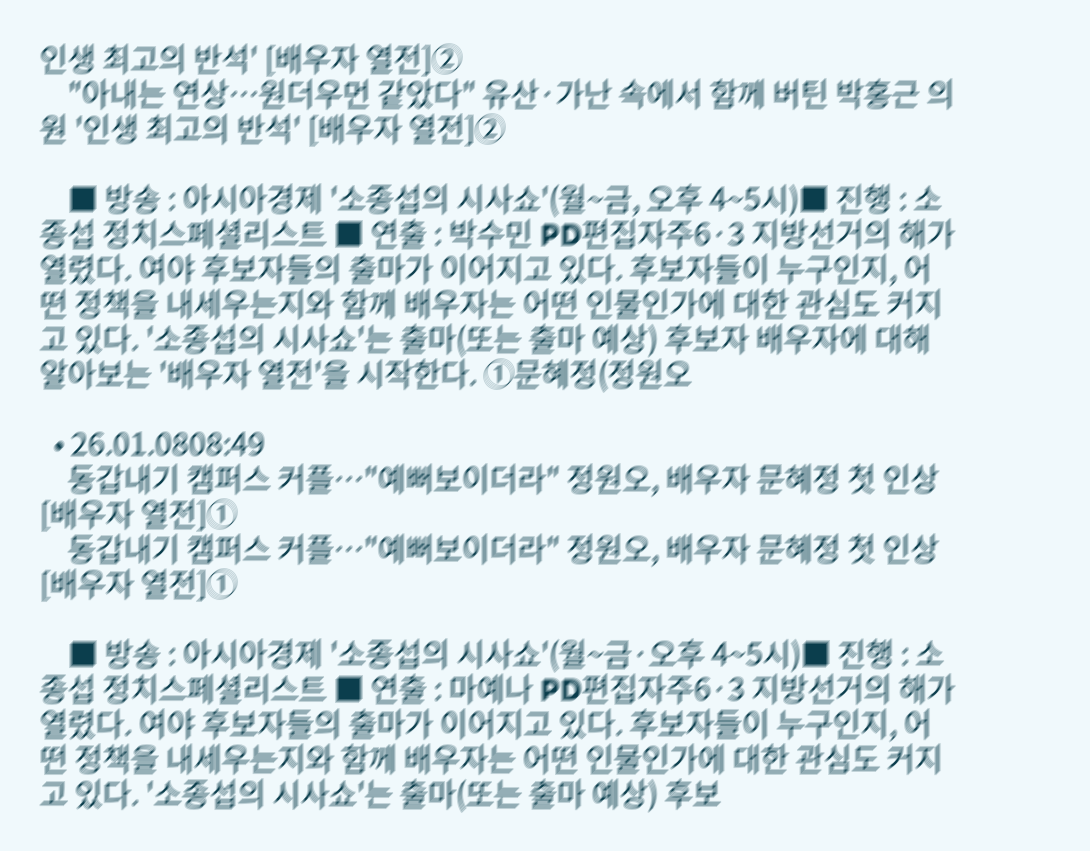인생 최고의 반석' [배우자 열전]②
    "아내는 연상…원더우먼 같았다" 유산·가난 속에서 함께 버틴 박홍근 의원 '인생 최고의 반석' [배우자 열전]②

    ■ 방송 : 아시아경제 '소종섭의 시사쇼'(월~금, 오후 4~5시)■ 진행 : 소종섭 정치스페셜리스트 ■ 연출 : 박수민 PD편집자주6·3 지방선거의 해가 열렸다. 여야 후보자들의 출마가 이어지고 있다. 후보자들이 누구인지, 어떤 정책을 내세우는지와 함께 배우자는 어떤 인물인가에 대한 관심도 커지고 있다. '소종섭의 시사쇼'는 출마(또는 출마 예상) 후보자 배우자에 대해 알아보는 '배우자 열전'을 시작한다. ①문혜정(정원오

  • 26.01.0808:49
    동갑내기 캠퍼스 커플…"예뻐보이더라" 정원오, 배우자 문혜정 첫 인상[배우자 열전]①
    동갑내기 캠퍼스 커플…"예뻐보이더라" 정원오, 배우자 문혜정 첫 인상[배우자 열전]①

    ■ 방송 : 아시아경제 '소종섭의 시사쇼'(월~금·오후 4~5시)■ 진행 : 소종섭 정치스페셜리스트 ■ 연출 : 마예나 PD편집자주6·3 지방선거의 해가 열렸다. 여야 후보자들의 출마가 이어지고 있다. 후보자들이 누구인지, 어떤 정책을 내세우는지와 함께 배우자는 어떤 인물인가에 대한 관심도 커지고 있다. '소종섭의 시사쇼'는 출마(또는 출마 예상) 후보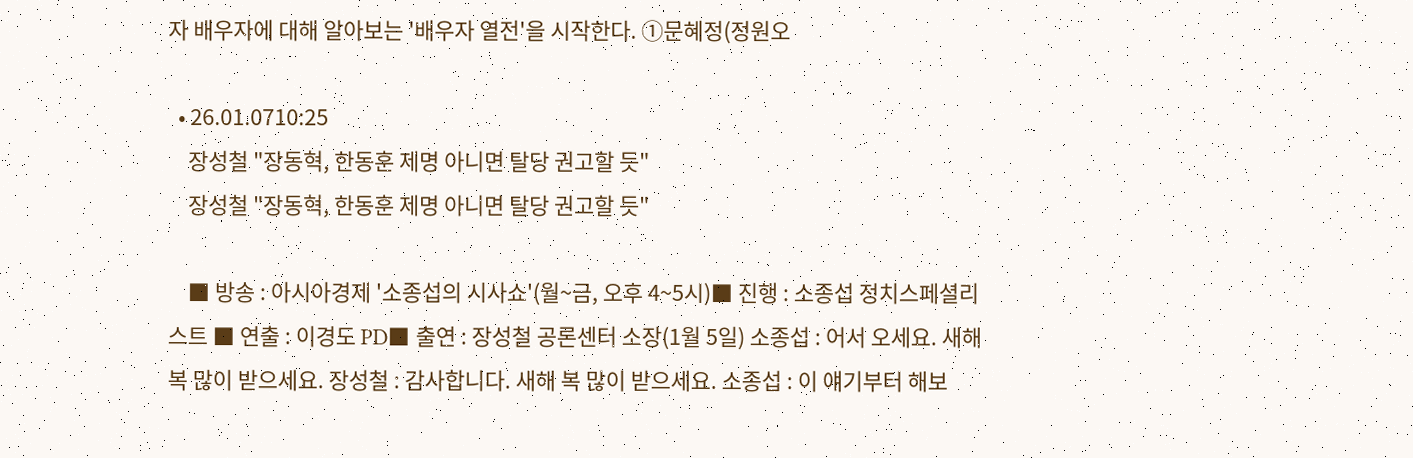자 배우자에 대해 알아보는 '배우자 열전'을 시작한다. ①문혜정(정원오

  • 26.01.0710:25
    장성철 "장동혁, 한동훈 제명 아니면 탈당 권고할 듯"
    장성철 "장동혁, 한동훈 제명 아니면 탈당 권고할 듯"

    ■ 방송 : 아시아경제 '소종섭의 시사쇼'(월~금, 오후 4~5시)■ 진행 : 소종섭 정치스페셜리스트 ■ 연출 : 이경도 PD■ 출연 : 장성철 공론센터 소장(1월 5일) 소종섭 : 어서 오세요. 새해 복 많이 받으세요. 장성철 : 감사합니다. 새해 복 많이 받으세요. 소종섭 : 이 얘기부터 해보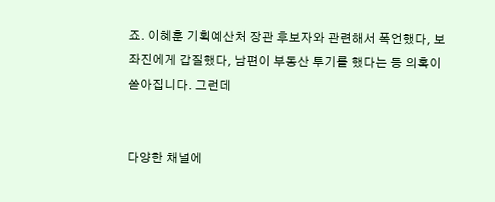죠. 이혜훈 기획예산처 장관 후보자와 관련해서 폭언했다, 보좌진에게 갑질했다, 남편이 부동산 투기를 했다는 등 의혹이 쏟아집니다. 그런데


다양한 채널에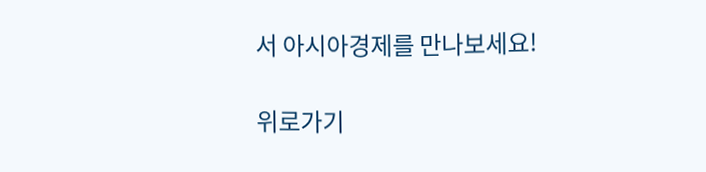서 아시아경제를 만나보세요!

위로가기